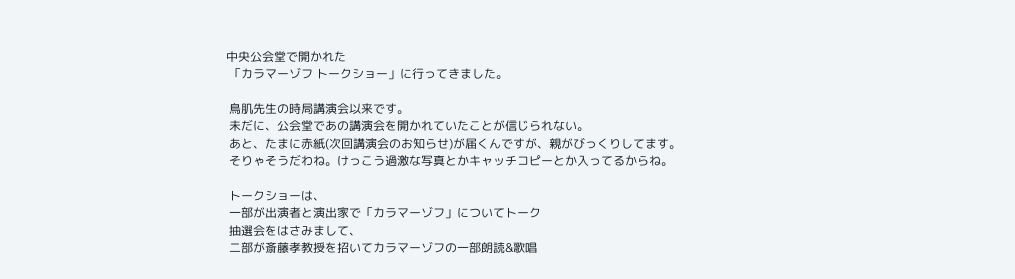中央公会堂で開かれた
 「カラマーゾフ トークショー」に行ってきました。

 鳥肌先生の時局講演会以来です。
 未だに、公会堂であの講演会を開かれていたことが信じられない。
 あと、たまに赤紙(次回講演会のお知らせ)が届くんですが、親がびっくりしてます。
 そりゃそうだわね。けっこう過激な写真とかキャッチコピーとか入ってるからね。

 トークショーは、
 一部が出演者と演出家で「カラマーゾフ」についてトーク
 抽選会をはさみまして、
 二部が斎藤孝教授を招いてカラマーゾフの一部朗読&歌唱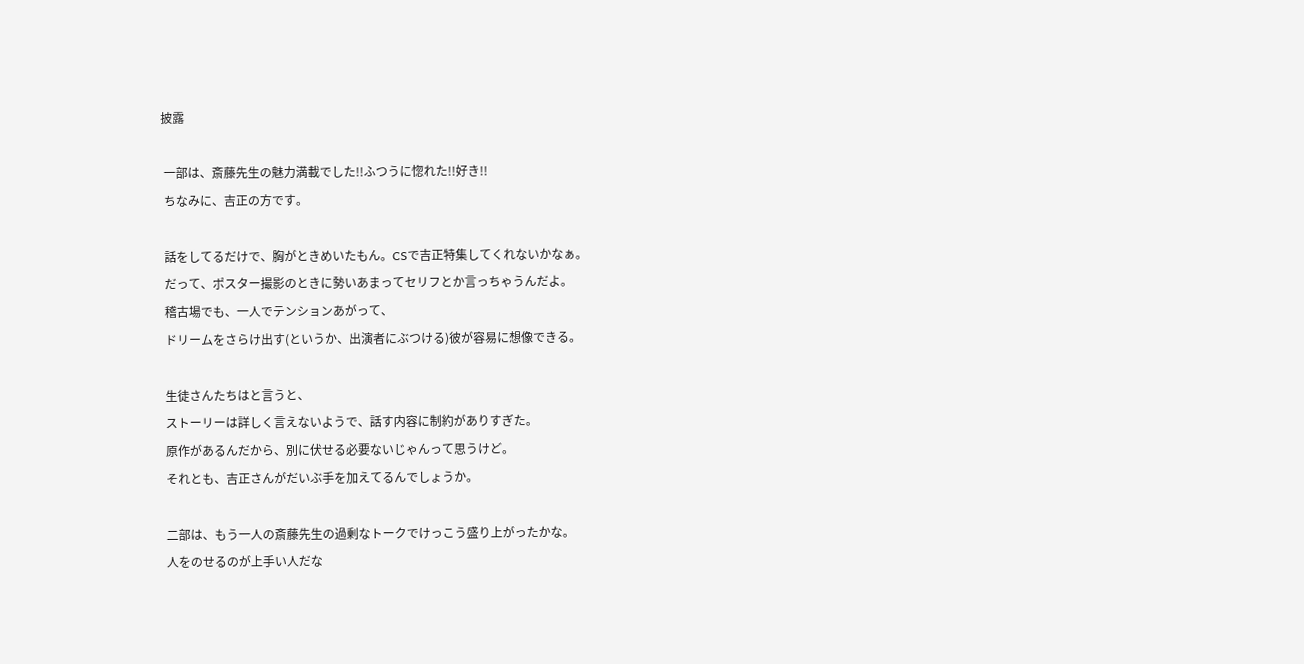披露

 一部は、斎藤先生の魅力満載でした!!ふつうに惚れた!!好き!!
 ちなみに、吉正の方です。

 話をしてるだけで、胸がときめいたもん。CSで吉正特集してくれないかなぁ。
 だって、ポスター撮影のときに勢いあまってセリフとか言っちゃうんだよ。
 稽古場でも、一人でテンションあがって、
 ドリームをさらけ出す(というか、出演者にぶつける)彼が容易に想像できる。

 生徒さんたちはと言うと、
 ストーリーは詳しく言えないようで、話す内容に制約がありすぎた。
 原作があるんだから、別に伏せる必要ないじゃんって思うけど。
 それとも、吉正さんがだいぶ手を加えてるんでしょうか。

 二部は、もう一人の斎藤先生の過剰なトークでけっこう盛り上がったかな。
 人をのせるのが上手い人だな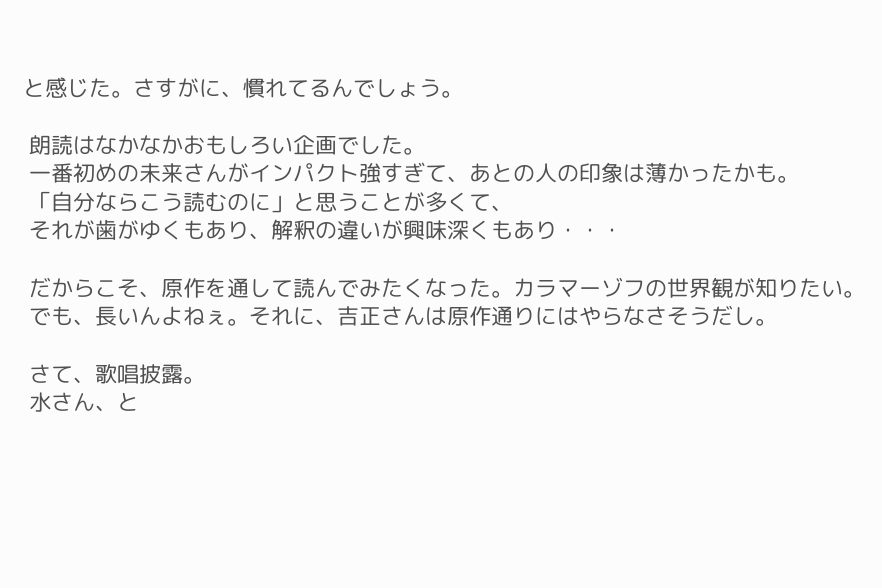と感じた。さすがに、慣れてるんでしょう。

 朗読はなかなかおもしろい企画でした。
 一番初めの未来さんがインパクト強すぎて、あとの人の印象は薄かったかも。
 「自分ならこう読むのに」と思うことが多くて、
 それが歯がゆくもあり、解釈の違いが興味深くもあり・・・

 だからこそ、原作を通して読んでみたくなった。カラマーゾフの世界観が知りたい。
 でも、長いんよねぇ。それに、吉正さんは原作通りにはやらなさそうだし。

 さて、歌唱披露。
 水さん、と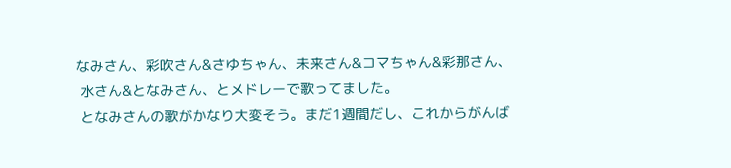なみさん、彩吹さん&さゆちゃん、未来さん&コマちゃん&彩那さん、
 水さん&となみさん、とメドレーで歌ってました。
 となみさんの歌がかなり大変そう。まだ1週間だし、これからがんば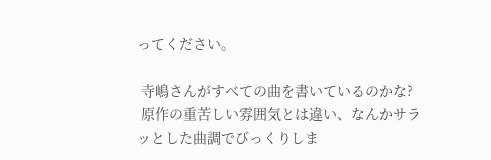ってください。

 寺嶋さんがすべての曲を書いているのかな?
 原作の重苦しい雰囲気とは違い、なんかサラッとした曲調でびっくりしま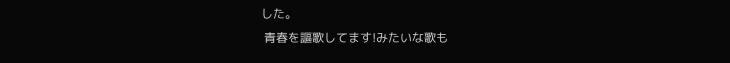した。
 青春を謳歌してます!みたいな歌も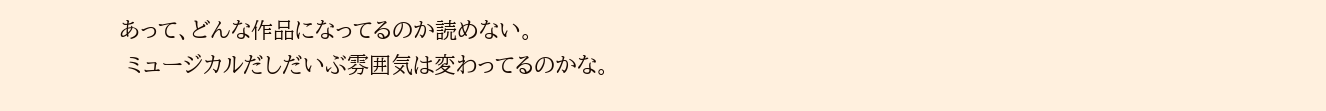あって、どんな作品になってるのか読めない。
 ミュージカルだしだいぶ雰囲気は変わってるのかな。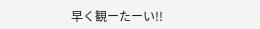早く観ーたーい!!